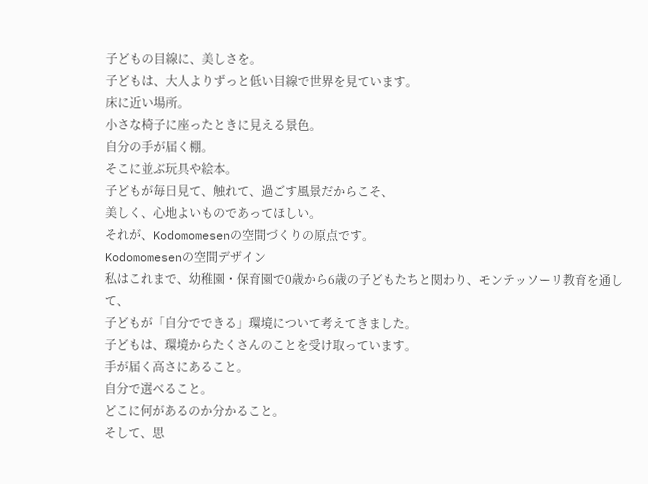子どもの目線に、美しさを。
子どもは、大人よりずっと低い目線で世界を見ています。
床に近い場所。
小さな椅子に座ったときに見える景色。
自分の手が届く棚。
そこに並ぶ玩具や絵本。
子どもが毎日見て、触れて、過ごす風景だからこそ、
美しく、心地よいものであってほしい。
それが、Kodomomesenの空間づくりの原点です。
Kodomomesenの空間デザイン
私はこれまで、幼稚園・保育園で0歳から6歳の子どもたちと関わり、モンテッソーリ教育を通して、
子どもが「自分でできる」環境について考えてきました。
子どもは、環境からたくさんのことを受け取っています。
手が届く高さにあること。
自分で選べること。
どこに何があるのか分かること。
そして、思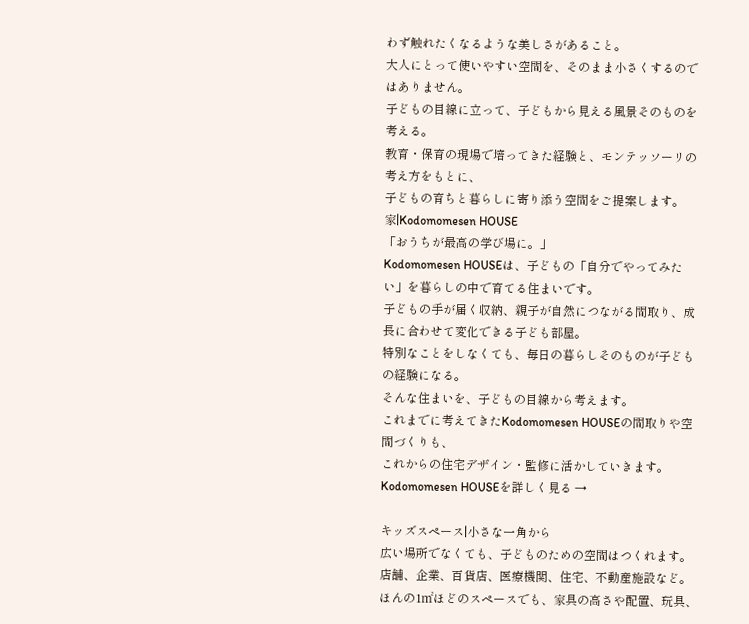わず触れたくなるような美しさがあること。
大人にとって使いやすい空間を、そのまま小さくするのではありません。
子どもの目線に立って、子どもから見える風景そのものを考える。
教育・保育の現場で培ってきた経験と、モンテッソーリの考え方をもとに、
子どもの育ちと暮らしに寄り添う空間をご提案します。
家|Kodomomesen HOUSE
「おうちが最高の学び場に。」
Kodomomesen HOUSEは、子どもの「自分でやってみたい」を暮らしの中で育てる住まいです。
子どもの手が届く収納、親子が自然につながる間取り、成長に合わせて変化できる子ども部屋。
特別なことをしなくても、毎日の暮らしそのものが子どもの経験になる。
そんな住まいを、子どもの目線から考えます。
これまでに考えてきたKodomomesen HOUSEの間取りや空間づくりも、
これからの住宅デザイン・監修に活かしていきます。
Kodomomesen HOUSEを詳しく見る →

キッズスペース|小さな一角から
広い場所でなくても、子どものための空間はつくれます。
店舗、企業、百貨店、医療機関、住宅、不動産施設など。
ほんの1㎡ほどのスペースでも、家具の高さや配置、玩具、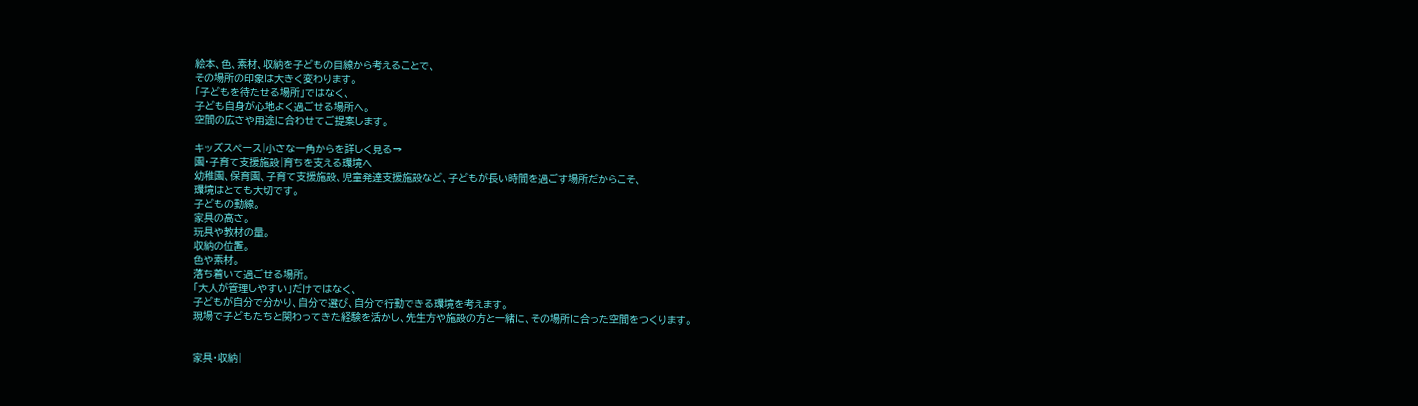絵本、色、素材、収納を子どもの目線から考えることで、
その場所の印象は大きく変わります。
「子どもを待たせる場所」ではなく、
子ども自身が心地よく過ごせる場所へ。
空間の広さや用途に合わせてご提案します。

キッズスペース|小さな一角からを詳しく見る→
園・子育て支援施設|育ちを支える環境へ
幼稚園、保育園、子育て支援施設、児童発達支援施設など、子どもが長い時間を過ごす場所だからこそ、
環境はとても大切です。
子どもの動線。
家具の高さ。
玩具や教材の量。
収納の位置。
色や素材。
落ち着いて過ごせる場所。
「大人が管理しやすい」だけではなく、
子どもが自分で分かり、自分で選び、自分で行動できる環境を考えます。
現場で子どもたちと関わってきた経験を活かし、先生方や施設の方と一緒に、その場所に合った空間をつくります。


家具・収納|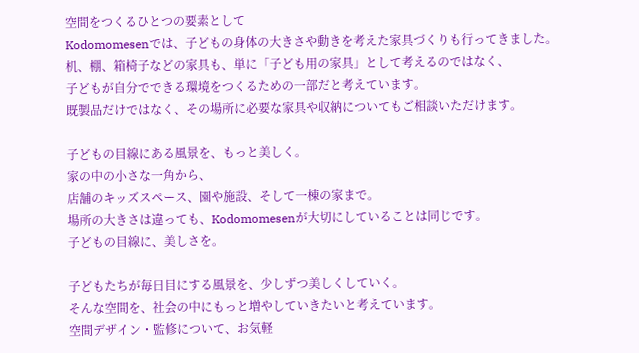空間をつくるひとつの要素として
Kodomomesenでは、子どもの身体の大きさや動きを考えた家具づくりも行ってきました。
机、棚、箱椅子などの家具も、単に「子ども用の家具」として考えるのではなく、
子どもが自分でできる環境をつくるための一部だと考えています。
既製品だけではなく、その場所に必要な家具や収納についてもご相談いただけます。

子どもの目線にある風景を、もっと美しく。
家の中の小さな一角から、
店舗のキッズスペース、園や施設、そして一棟の家まで。
場所の大きさは違っても、Kodomomesenが大切にしていることは同じです。
子どもの目線に、美しさを。

子どもたちが毎日目にする風景を、少しずつ美しくしていく。
そんな空間を、社会の中にもっと増やしていきたいと考えています。
空間デザイン・監修について、お気軽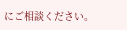にご相談ください。